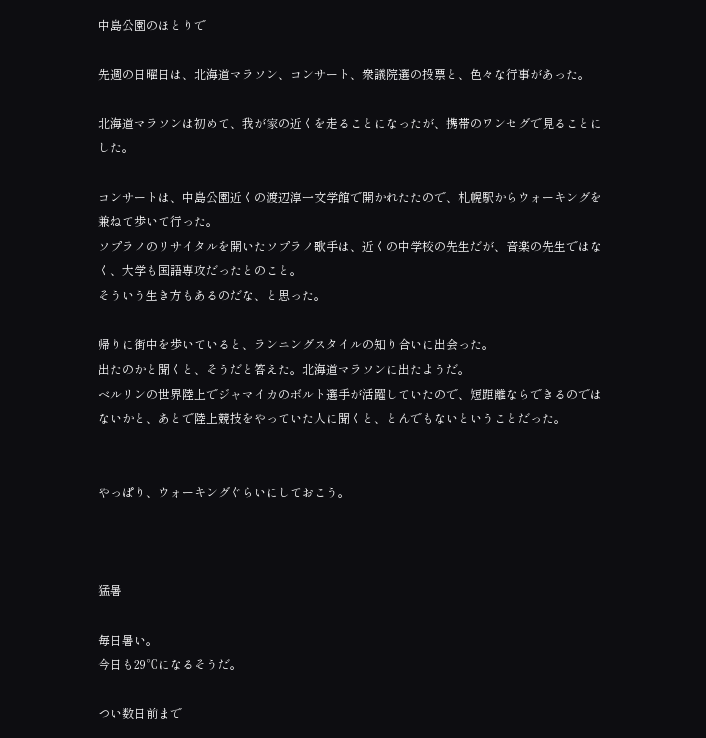中島公園のほとりで

先週の日曜日は、北海道マラソン、コンサート、衆議院選の投票と、色々な行事があった。

北海道マラソンは初めて、我が家の近くを走ることになったが、携帯のワンセグで見ることにした。

コンサートは、中島公園近くの渡辺淳一文学館で開かれたたので、札幌駅からウォーキングを兼ねて歩いて行った。
ソプラノのリサイタルを開いたソプラノ歌手は、近くの中学校の先生だが、音楽の先生ではなく、大学も国語専攻だったとのこと。
そういう生き方もあるのだな、と思った。

帰りに街中を歩いていると、ランニングスタイルの知り合いに出会った。
出たのかと聞くと、そうだと答えた。北海道マラソンに出たようだ。
ベルリンの世界陸上でジャマイカのボルト選手が活躍していたので、短距離ならできるのではないかと、あとで陸上競技をやっていた人に聞くと、とんでもないということだった。


やっぱり、ウォーキングぐらいにしておこう。



猛暑

毎日暑い。
今日も29℃になるそうだ。

つい数日前まで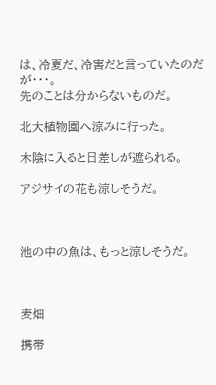は、冷夏だ、冷害だと言っていたのだが・・・。
先のことは分からないものだ。

北大植物園へ涼みに行った。

木陰に入ると日差しが遮られる。

アジサイの花も涼しそうだ。



池の中の魚は、もっと涼しそうだ。



麦畑

携帯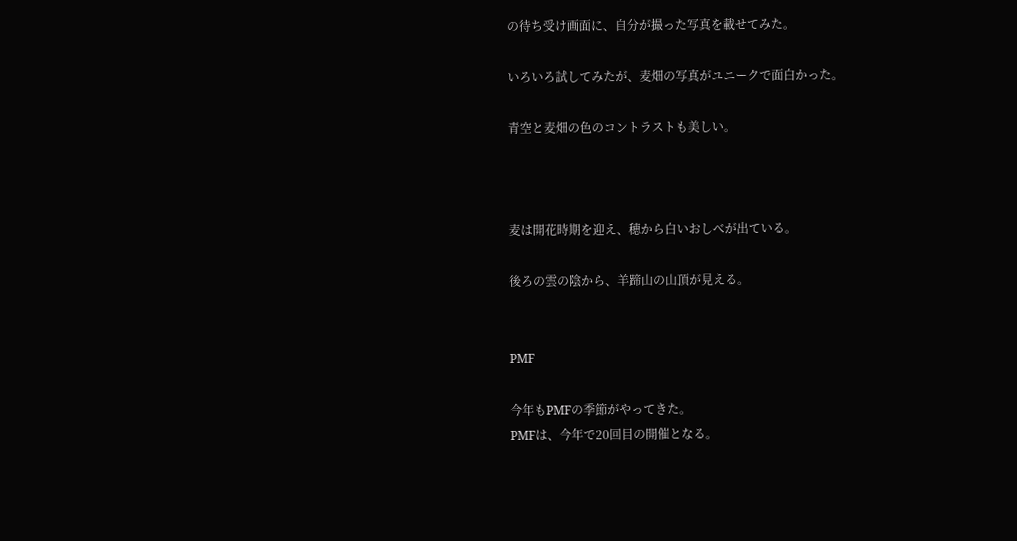の待ち受け画面に、自分が撮った写真を載せてみた。

いろいろ試してみたが、麦畑の写真がユニークで面白かった。

青空と麦畑の色のコントラストも美しい。



麦は開花時期を迎え、穂から白いおしべが出ている。

後ろの雲の陰から、羊蹄山の山頂が見える。


PMF

今年もPMFの季節がやってきた。
PMFは、今年で20回目の開催となる。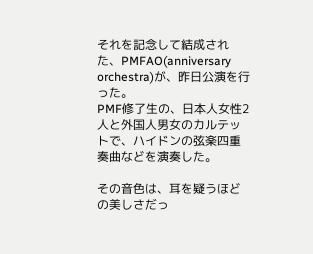それを記念して結成された、PMFAO(anniversary orchestra)が、昨日公演を行った。
PMF修了生の、日本人女性2人と外国人男女のカルテットで、ハイドンの弦楽四重奏曲などを演奏した。

その音色は、耳を疑うほどの美しさだっ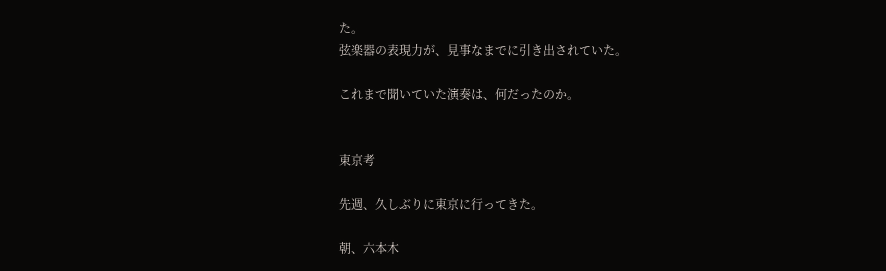た。
弦楽器の表現力が、見事なまでに引き出されていた。

これまで聞いていた演奏は、何だったのか。


東京考

先週、久しぶりに東京に行ってきた。

朝、六本木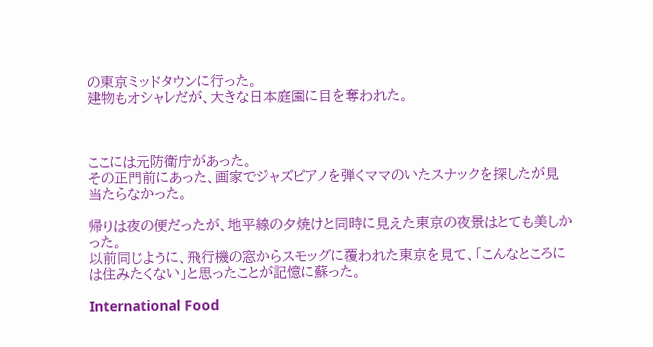の東京ミッドタウンに行った。
建物もオシャレだが、大きな日本庭園に目を奪われた。



ここには元防衛庁があった。
その正門前にあった、画家でジャズピアノを弾くママのいたスナックを探したが見当たらなかった。

帰りは夜の便だったが、地平線の夕焼けと同時に見えた東京の夜景はとても美しかった。
以前同じように、飛行機の窓からスモッグに覆われた東京を見て、「こんなところには住みたくない」と思ったことが記憶に蘇った。

International Food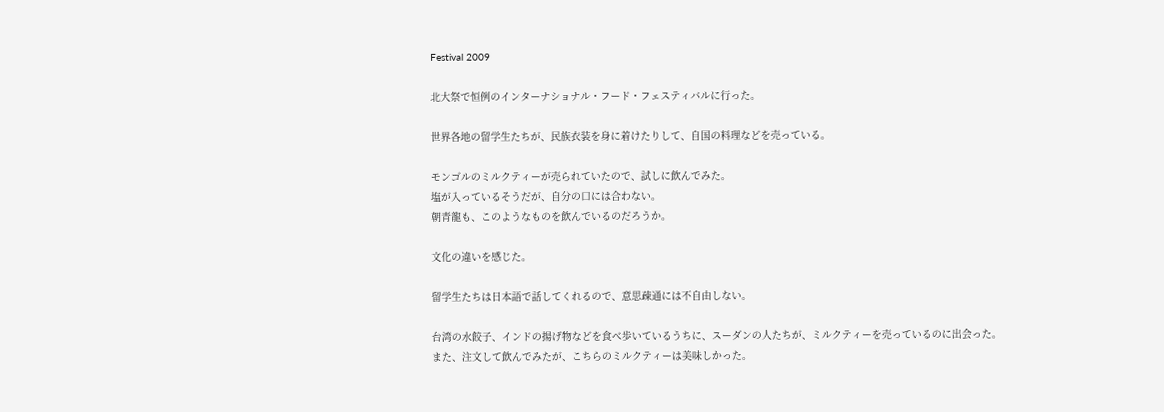Festival 2009

北大祭で恒例のインターナショナル・フード・フェスティバルに行った。

世界各地の留学生たちが、民族衣装を身に着けたりして、自国の料理などを売っている。

モンゴルのミルクティーが売られていたので、試しに飲んでみた。
塩が入っているそうだが、自分の口には合わない。
朝青龍も、このようなものを飲んでいるのだろうか。

文化の違いを感じた。

留学生たちは日本語で話してくれるので、意思疎通には不自由しない。

台湾の水餃子、インドの揚げ物などを食べ歩いているうちに、スーダンの人たちが、ミルクティーを売っているのに出会った。
また、注文して飲んでみたが、こちらのミルクティーは美味しかった。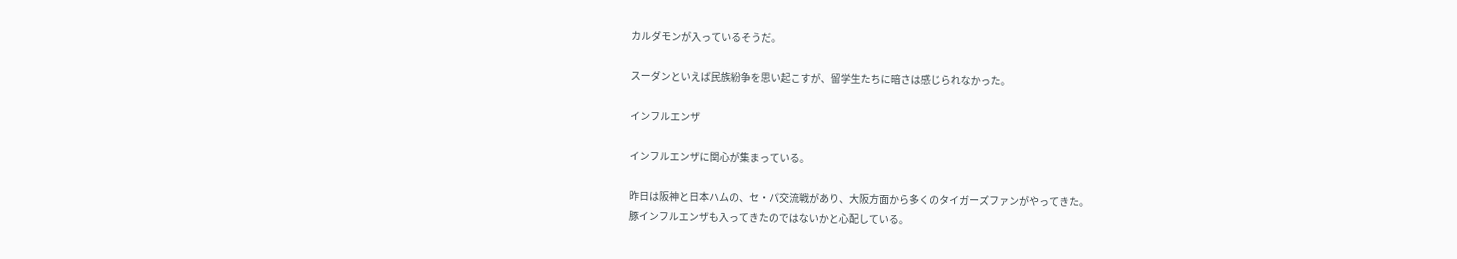カルダモンが入っているそうだ。

スーダンといえば民族紛争を思い起こすが、留学生たちに暗さは感じられなかった。

インフルエンザ

インフルエンザに関心が集まっている。

昨日は阪神と日本ハムの、セ・パ交流戦があり、大阪方面から多くのタイガーズファンがやってきた。
豚インフルエンザも入ってきたのではないかと心配している。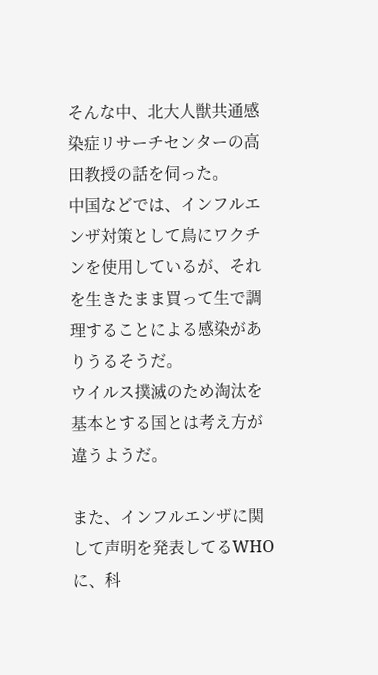そんな中、北大人獣共通感染症リサーチセンターの高田教授の話を伺った。
中国などでは、インフルエンザ対策として鳥にワクチンを使用しているが、それを生きたまま買って生で調理することによる感染がありうるそうだ。
ウイルス撲滅のため淘汰を基本とする国とは考え方が違うようだ。

また、インフルエンザに関して声明を発表してるWHOに、科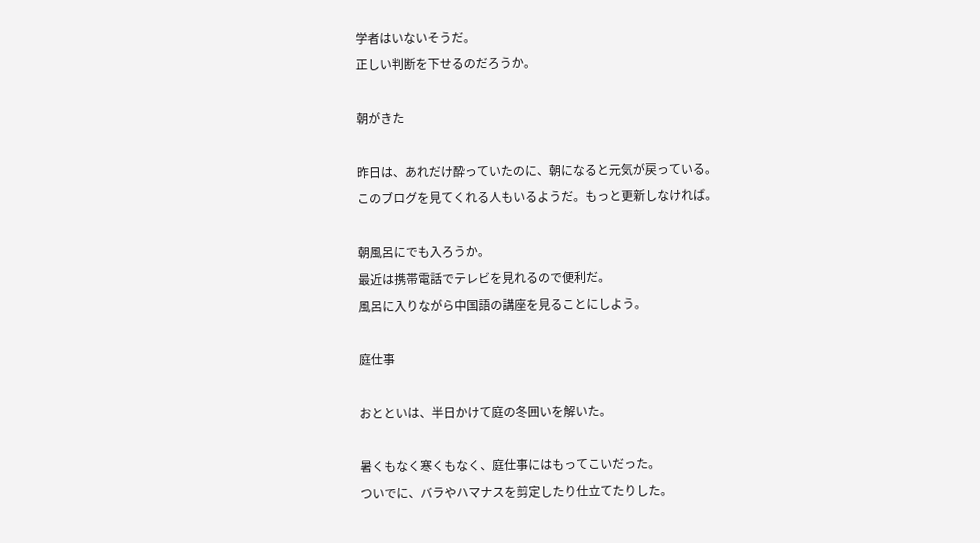学者はいないそうだ。
正しい判断を下せるのだろうか。

朝がきた

昨日は、あれだけ酔っていたのに、朝になると元気が戻っている。
このブログを見てくれる人もいるようだ。もっと更新しなければ。

朝風呂にでも入ろうか。
最近は携帯電話でテレビを見れるので便利だ。
風呂に入りながら中国語の講座を見ることにしよう。

庭仕事

おとといは、半日かけて庭の冬囲いを解いた。

暑くもなく寒くもなく、庭仕事にはもってこいだった。
ついでに、バラやハマナスを剪定したり仕立てたりした。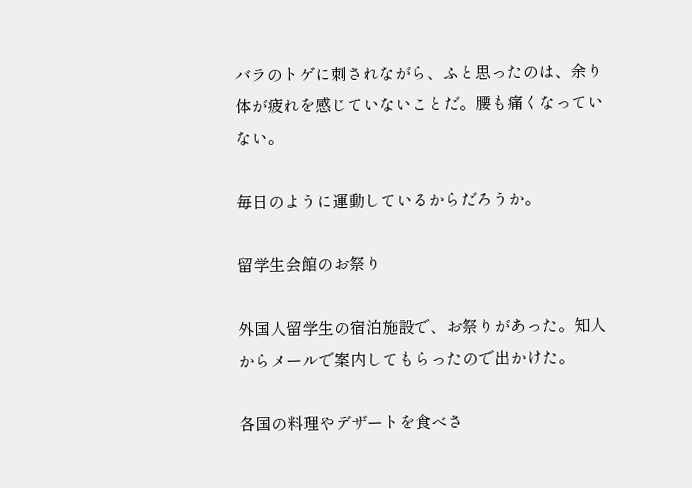バラのトゲに刺されながら、ふと思ったのは、余り体が疲れを感じていないことだ。腰も痛くなっていない。

毎日のように運動しているからだろうか。

留学生会館のお祭り

外国人留学生の宿泊施設で、お祭りがあった。知人からメールで案内してもらったので出かけた。

各国の料理やデザートを食べさ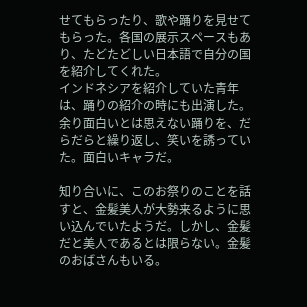せてもらったり、歌や踊りを見せてもらった。各国の展示スペースもあり、たどたどしい日本語で自分の国を紹介してくれた。
インドネシアを紹介していた青年は、踊りの紹介の時にも出演した。余り面白いとは思えない踊りを、だらだらと繰り返し、笑いを誘っていた。面白いキャラだ。

知り合いに、このお祭りのことを話すと、金髪美人が大勢来るように思い込んでいたようだ。しかし、金髪だと美人であるとは限らない。金髪のおばさんもいる。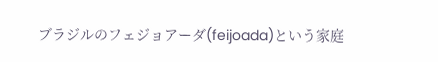ブラジルのフェジョアーダ(feijoada)という家庭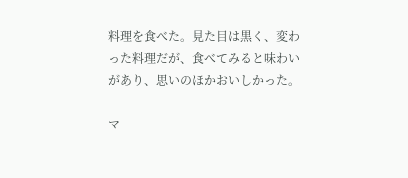料理を食べた。見た目は黒く、変わった料理だが、食べてみると味わいがあり、思いのほかおいしかった。

マ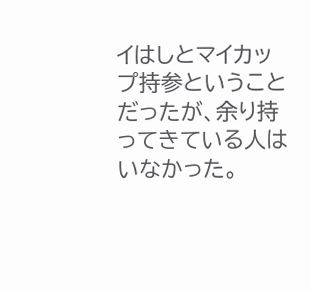イはしとマイカップ持参ということだったが、余り持ってきている人はいなかった。